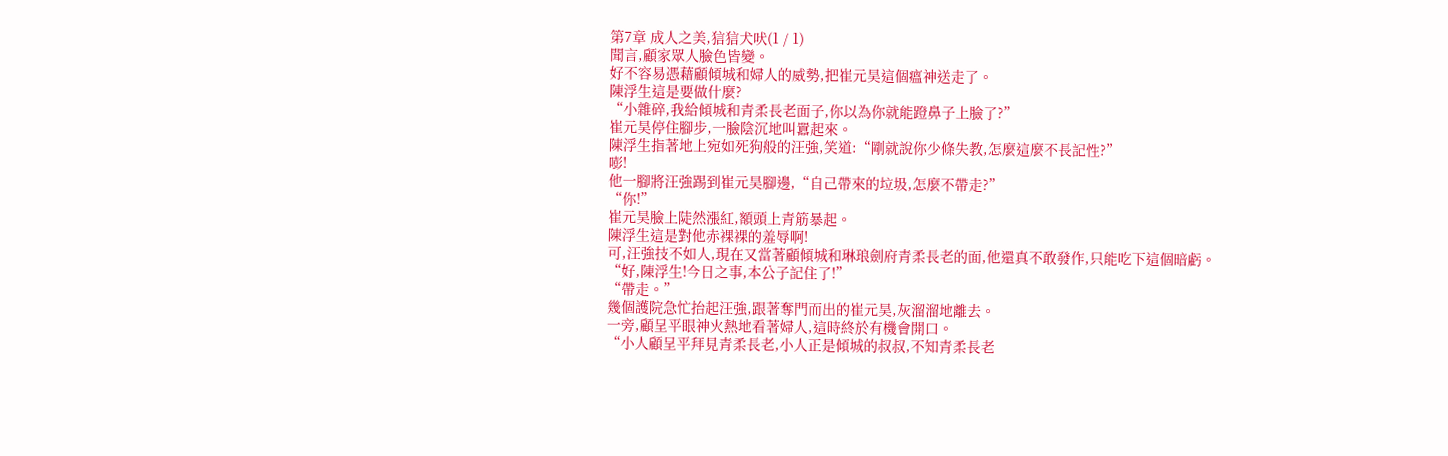第7章 成人之美,狺狺犬吠(1 / 1)
聞言,顧家眾人臉色皆變。
好不容易憑藉顧傾城和婦人的威勢,把崔元昊這個瘟神送走了。
陳浮生這是要做什麼?
“小雜碎,我給傾城和青柔長老面子,你以為你就能蹬鼻子上臉了?”
崔元昊停住腳步,一臉陰沉地叫囂起來。
陳浮生指著地上宛如死狗般的汪強,笑道:“剛就說你少條失教,怎麼這麼不長記性?”
嘭!
他一腳將汪強踢到崔元昊腳邊,“自己帶來的垃圾,怎麼不帶走?”
“你!”
崔元昊臉上陡然漲紅,額頭上青筋暴起。
陳浮生這是對他赤裸裸的羞辱啊!
可,汪強技不如人,現在又當著顧傾城和琳琅劍府青柔長老的面,他還真不敢發作,只能吃下這個暗虧。
“好,陳浮生!今日之事,本公子記住了!”
“帶走。”
幾個護院急忙抬起汪強,跟著奪門而出的崔元昊,灰溜溜地離去。
一旁,顧呈平眼神火熱地看著婦人,這時終於有機會開口。
“小人顧呈平拜見青柔長老,小人正是傾城的叔叔,不知青柔長老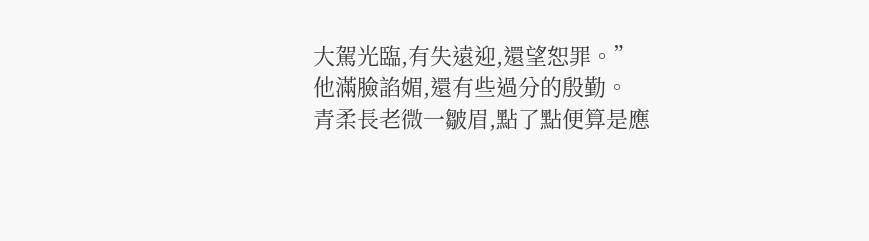大駕光臨,有失遠迎,還望恕罪。”
他滿臉諂媚,還有些過分的殷勤。
青柔長老微一皺眉,點了點便算是應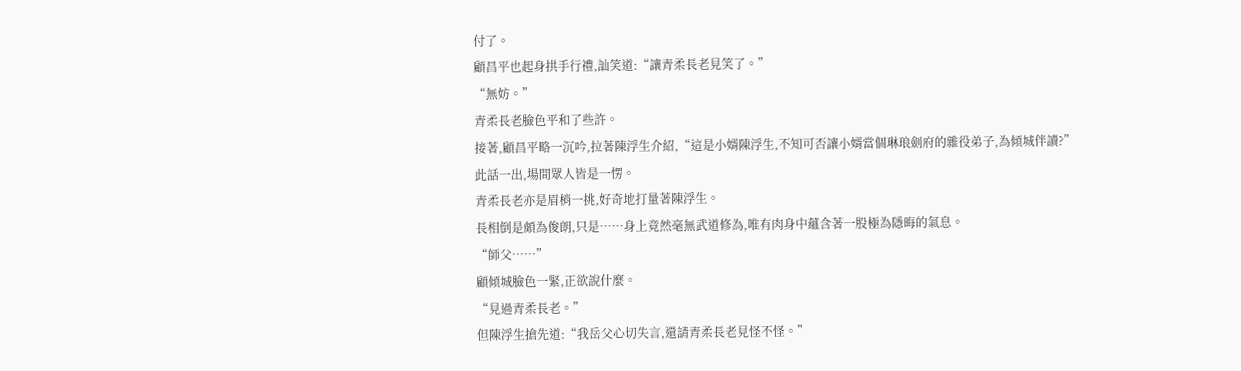付了。
顧昌平也起身拱手行禮,訕笑道:“讓青柔長老見笑了。”
“無妨。”
青柔長老臉色平和了些許。
接著,顧昌平略一沉吟,拉著陳浮生介紹,“這是小婿陳浮生,不知可否讓小婿當個琳琅劍府的雜役弟子,為傾城伴讀?”
此話一出,場間眾人皆是一愣。
青柔長老亦是眉梢一挑,好奇地打量著陳浮生。
長相倒是頗為俊朗,只是……身上竟然毫無武道修為,唯有肉身中蘊含著一股極為隱晦的氣息。
“師父……”
顧傾城臉色一緊,正欲說什麼。
“見過青柔長老。”
但陳浮生搶先道:“我岳父心切失言,還請青柔長老見怪不怪。”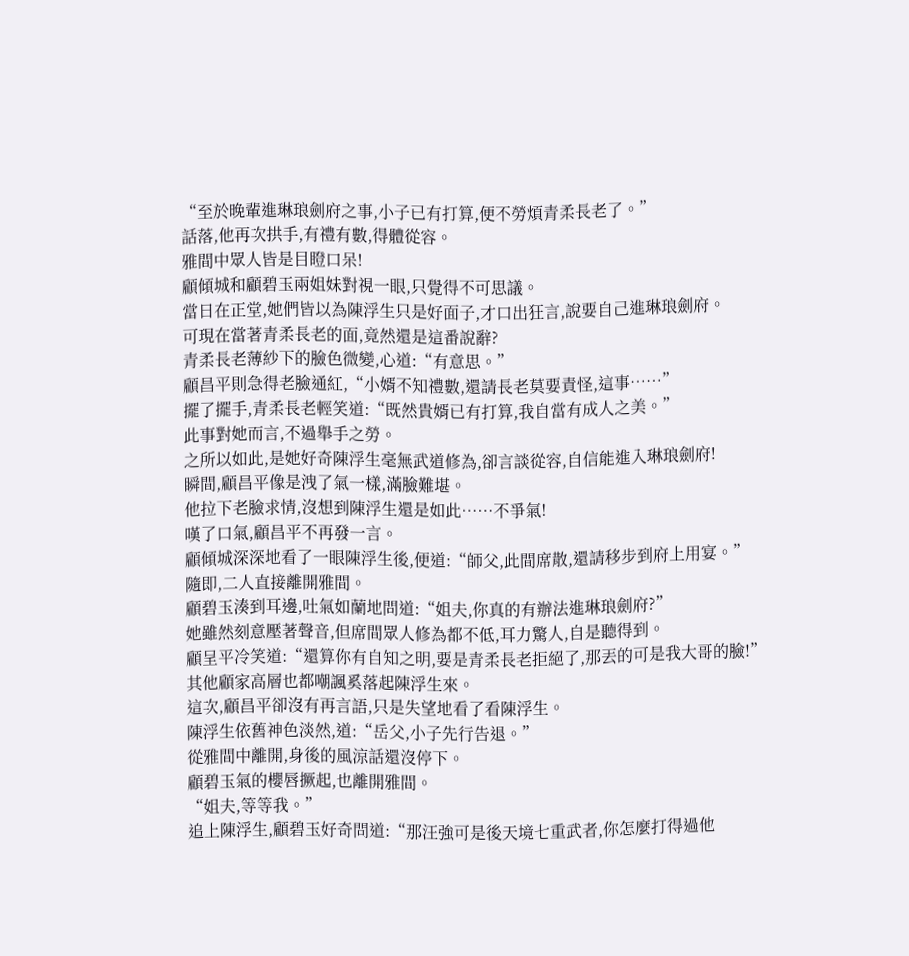“至於晚輩進琳琅劍府之事,小子已有打算,便不勞煩青柔長老了。”
話落,他再次拱手,有禮有數,得體從容。
雅間中眾人皆是目瞪口呆!
顧傾城和顧碧玉兩姐妹對視一眼,只覺得不可思議。
當日在正堂,她們皆以為陳浮生只是好面子,才口出狂言,說要自己進琳琅劍府。
可現在當著青柔長老的面,竟然還是這番說辭?
青柔長老薄紗下的臉色微變,心道:“有意思。”
顧昌平則急得老臉通紅,“小婿不知禮數,還請長老莫要責怪,這事……”
擺了擺手,青柔長老輕笑道:“既然貴婿已有打算,我自當有成人之美。”
此事對她而言,不過舉手之勞。
之所以如此,是她好奇陳浮生毫無武道修為,卻言談從容,自信能進入琳琅劍府!
瞬間,顧昌平像是洩了氣一樣,滿臉難堪。
他拉下老臉求情,沒想到陳浮生還是如此……不爭氣!
嘆了口氣,顧昌平不再發一言。
顧傾城深深地看了一眼陳浮生後,便道:“師父,此間席散,還請移步到府上用宴。”
隨即,二人直接離開雅間。
顧碧玉湊到耳邊,吐氣如蘭地問道:“姐夫,你真的有辦法進琳琅劍府?”
她雖然刻意壓著聲音,但席間眾人修為都不低,耳力驚人,自是聽得到。
顧呈平冷笑道:“還算你有自知之明,要是青柔長老拒絕了,那丟的可是我大哥的臉!”
其他顧家高層也都嘲諷奚落起陳浮生來。
這次,顧昌平卻沒有再言語,只是失望地看了看陳浮生。
陳浮生依舊神色淡然,道:“岳父,小子先行告退。”
從雅間中離開,身後的風涼話還沒停下。
顧碧玉氣的櫻唇撅起,也離開雅間。
“姐夫,等等我。”
追上陳浮生,顧碧玉好奇問道:“那汪強可是後天境七重武者,你怎麼打得過他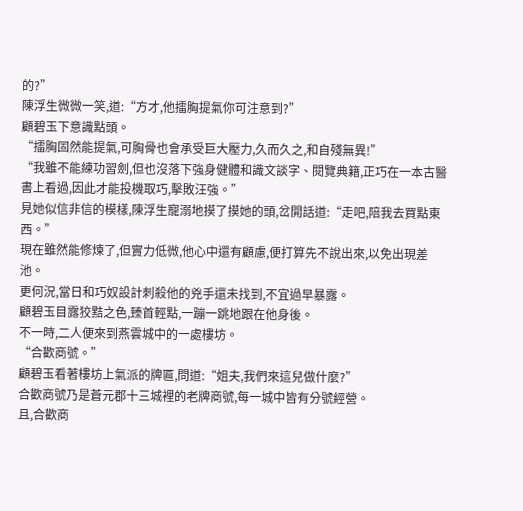的?”
陳浮生微微一笑,道:“方才,他擂胸提氣你可注意到?”
顧碧玉下意識點頭。
“擂胸固然能提氣,可胸骨也會承受巨大壓力,久而久之,和自殘無異!”
“我雖不能練功習劍,但也沒落下強身健體和識文談字、閱覽典籍,正巧在一本古醫書上看過,因此才能投機取巧,擊敗汪強。”
見她似信非信的模樣,陳浮生寵溺地摸了摸她的頭,岔開話道:“走吧,陪我去買點東西。”
現在雖然能修煉了,但實力低微,他心中還有顧慮,便打算先不說出來,以免出現差池。
更何況,當日和巧奴設計刺殺他的兇手還未找到,不宜過早暴露。
顧碧玉目露狡黠之色,臻首輕點,一蹦一跳地跟在他身後。
不一時,二人便來到燕雲城中的一處樓坊。
“合歡商號。”
顧碧玉看著樓坊上氣派的牌匾,問道:“姐夫,我們來這兒做什麼?”
合歡商號乃是蒼元郡十三城裡的老牌商號,每一城中皆有分號經營。
且,合歡商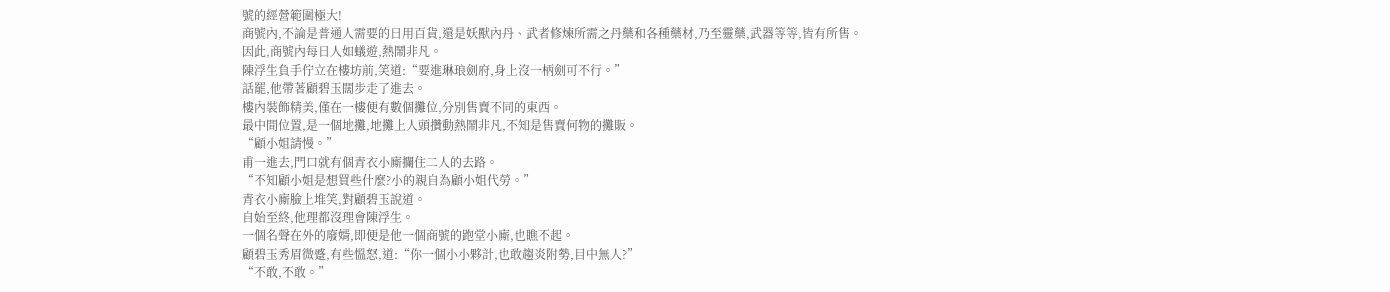號的經營範圍極大!
商號內,不論是普通人需要的日用百貨,還是妖獸內丹、武者修煉所需之丹藥和各種藥材,乃至靈藥,武器等等,皆有所售。
因此,商號內每日人如蟻遊,熱鬧非凡。
陳浮生負手佇立在樓坊前,笑道:“要進琳琅劍府,身上沒一柄劍可不行。”
話罷,他帶著顧碧玉闊步走了進去。
樓內裝飾精美,僅在一樓便有數個攤位,分別售賣不同的東西。
最中間位置,是一個地攤,地攤上人頭攢動熱鬧非凡,不知是售賣何物的攤販。
“顧小姐請慢。”
甫一進去,門口就有個青衣小廝攔住二人的去路。
“不知顧小姐是想買些什麼?小的親自為顧小姐代勞。”
青衣小廝臉上堆笑,對顧碧玉說道。
自始至終,他理都沒理會陳浮生。
一個名聲在外的廢婿,即便是他一個商號的跑堂小廝,也瞧不起。
顧碧玉秀眉微蹙,有些慍怒,道:“你一個小小夥計,也敢趨炎附勢,目中無人?”
“不敢,不敢。”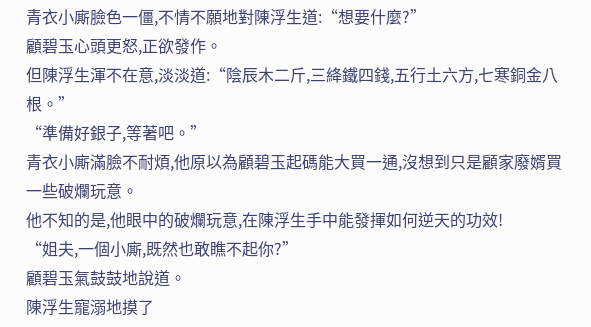青衣小廝臉色一僵,不情不願地對陳浮生道:“想要什麼?”
顧碧玉心頭更怒,正欲發作。
但陳浮生渾不在意,淡淡道:“陰辰木二斤,三絳鐵四錢,五行土六方,七寒銅金八根。”
“準備好銀子,等著吧。”
青衣小廝滿臉不耐煩,他原以為顧碧玉起碼能大買一通,沒想到只是顧家廢婿買一些破爛玩意。
他不知的是,他眼中的破爛玩意,在陳浮生手中能發揮如何逆天的功效!
“姐夫,一個小廝,既然也敢瞧不起你?”
顧碧玉氣鼓鼓地說道。
陳浮生寵溺地摸了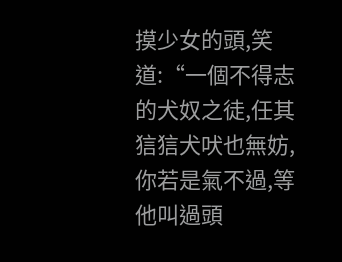摸少女的頭,笑道:“一個不得志的犬奴之徒,任其狺狺犬吠也無妨,你若是氣不過,等他叫過頭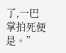了,一巴掌拍死便是。”